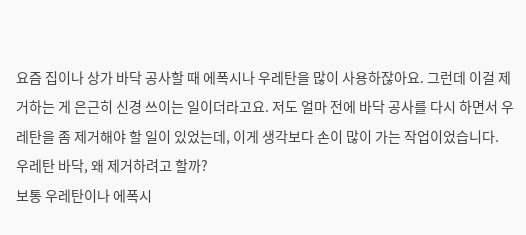요즘 집이나 상가 바닥 공사할 때 에폭시나 우레탄을 많이 사용하잖아요. 그런데 이걸 제거하는 게 은근히 신경 쓰이는 일이더라고요. 저도 얼마 전에 바닥 공사를 다시 하면서 우레탄을 좀 제거해야 할 일이 있었는데, 이게 생각보다 손이 많이 가는 작업이었습니다.
우레탄 바닥, 왜 제거하려고 할까?
보통 우레탄이나 에폭시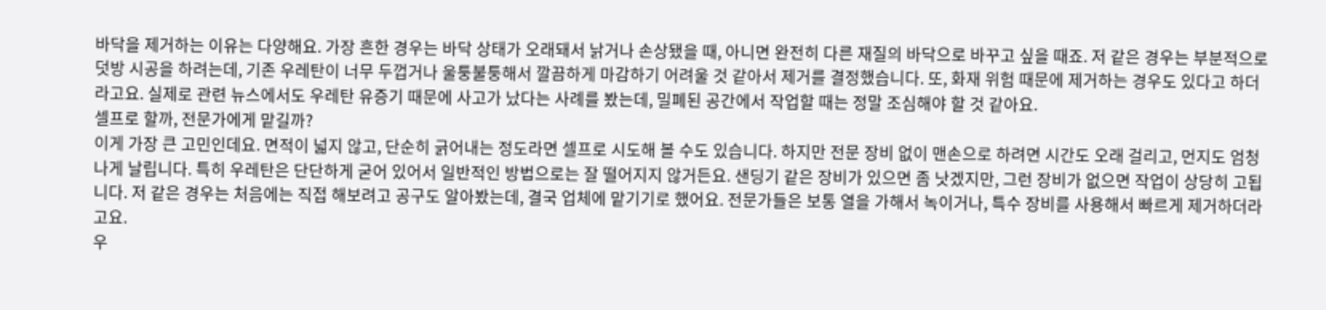바닥을 제거하는 이유는 다양해요. 가장 흔한 경우는 바닥 상태가 오래돼서 낡거나 손상됐을 때, 아니면 완전히 다른 재질의 바닥으로 바꾸고 싶을 때죠. 저 같은 경우는 부분적으로 덧방 시공을 하려는데, 기존 우레탄이 너무 두껍거나 울퉁불퉁해서 깔끔하게 마감하기 어려울 것 같아서 제거를 결정했습니다. 또, 화재 위험 때문에 제거하는 경우도 있다고 하더라고요. 실제로 관련 뉴스에서도 우레탄 유증기 때문에 사고가 났다는 사례를 봤는데, 밀폐된 공간에서 작업할 때는 정말 조심해야 할 것 같아요.
셀프로 할까, 전문가에게 맡길까?
이게 가장 큰 고민인데요. 면적이 넓지 않고, 단순히 긁어내는 정도라면 셀프로 시도해 볼 수도 있습니다. 하지만 전문 장비 없이 맨손으로 하려면 시간도 오래 걸리고, 먼지도 엄청나게 날립니다. 특히 우레탄은 단단하게 굳어 있어서 일반적인 방법으로는 잘 떨어지지 않거든요. 샌딩기 같은 장비가 있으면 좀 낫겠지만, 그런 장비가 없으면 작업이 상당히 고됩니다. 저 같은 경우는 처음에는 직접 해보려고 공구도 알아봤는데, 결국 업체에 맡기기로 했어요. 전문가들은 보통 열을 가해서 녹이거나, 특수 장비를 사용해서 빠르게 제거하더라고요.
우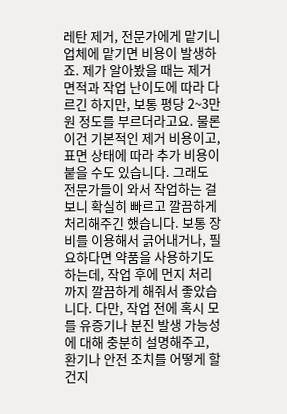레탄 제거, 전문가에게 맡기니
업체에 맡기면 비용이 발생하죠. 제가 알아봤을 때는 제거 면적과 작업 난이도에 따라 다르긴 하지만, 보통 평당 2~3만원 정도를 부르더라고요. 물론 이건 기본적인 제거 비용이고, 표면 상태에 따라 추가 비용이 붙을 수도 있습니다. 그래도 전문가들이 와서 작업하는 걸 보니 확실히 빠르고 깔끔하게 처리해주긴 했습니다. 보통 장비를 이용해서 긁어내거나, 필요하다면 약품을 사용하기도 하는데, 작업 후에 먼지 처리까지 깔끔하게 해줘서 좋았습니다. 다만, 작업 전에 혹시 모를 유증기나 분진 발생 가능성에 대해 충분히 설명해주고, 환기나 안전 조치를 어떻게 할 건지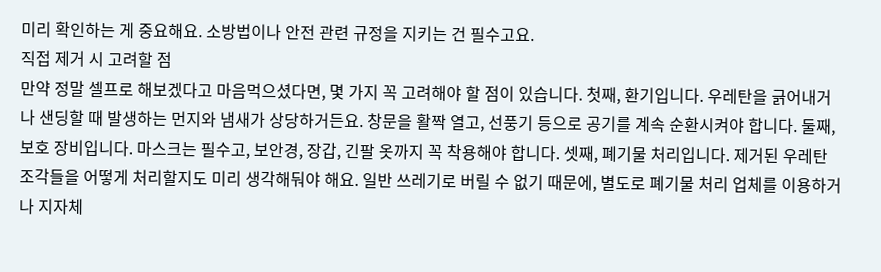미리 확인하는 게 중요해요. 소방법이나 안전 관련 규정을 지키는 건 필수고요.
직접 제거 시 고려할 점
만약 정말 셀프로 해보겠다고 마음먹으셨다면, 몇 가지 꼭 고려해야 할 점이 있습니다. 첫째, 환기입니다. 우레탄을 긁어내거나 샌딩할 때 발생하는 먼지와 냄새가 상당하거든요. 창문을 활짝 열고, 선풍기 등으로 공기를 계속 순환시켜야 합니다. 둘째, 보호 장비입니다. 마스크는 필수고, 보안경, 장갑, 긴팔 옷까지 꼭 착용해야 합니다. 셋째, 폐기물 처리입니다. 제거된 우레탄 조각들을 어떻게 처리할지도 미리 생각해둬야 해요. 일반 쓰레기로 버릴 수 없기 때문에, 별도로 폐기물 처리 업체를 이용하거나 지자체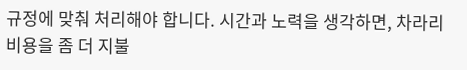규정에 맞춰 처리해야 합니다. 시간과 노력을 생각하면, 차라리 비용을 좀 더 지불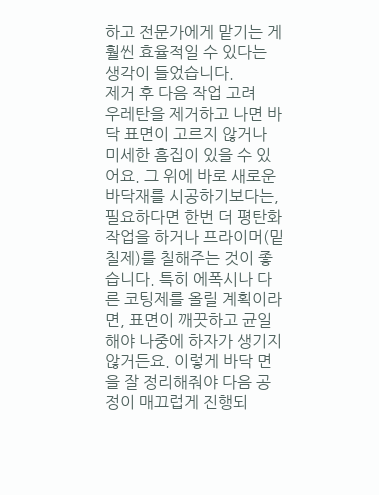하고 전문가에게 맡기는 게 훨씬 효율적일 수 있다는 생각이 들었습니다.
제거 후 다음 작업 고려
우레탄을 제거하고 나면 바닥 표면이 고르지 않거나 미세한 흠집이 있을 수 있어요. 그 위에 바로 새로운 바닥재를 시공하기보다는, 필요하다면 한번 더 평탄화 작업을 하거나 프라이머(밑칠제)를 칠해주는 것이 좋습니다. 특히 에폭시나 다른 코팅제를 올릴 계획이라면, 표면이 깨끗하고 균일해야 나중에 하자가 생기지 않거든요. 이렇게 바닥 면을 잘 정리해줘야 다음 공정이 매끄럽게 진행되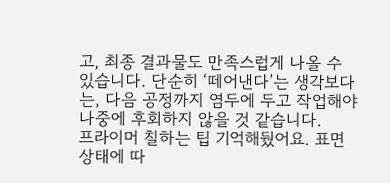고, 최종 결과물도 만족스럽게 나올 수 있습니다. 단순히 ‘떼어낸다’는 생각보다는, 다음 공정까지 염두에 두고 작업해야 나중에 후회하지 않을 것 같습니다.
프라이머 칠하는 팁 기억해뒀어요. 표면 상태에 따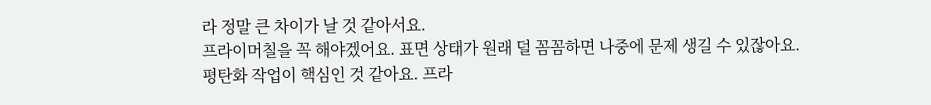라 정말 큰 차이가 날 것 같아서요.
프라이머칠을 꼭 해야겠어요. 표면 상태가 원래 덜 꼼꼼하면 나중에 문제 생길 수 있잖아요.
평탄화 작업이 핵심인 것 같아요. 프라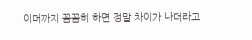이머까지 꼼꼼히 하면 정말 차이가 나더라고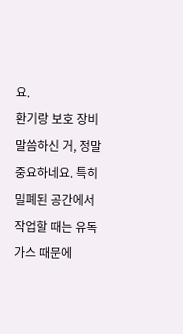요.
환기랑 보호 장비 말씀하신 거, 정말 중요하네요. 특히 밀폐된 공간에서 작업할 때는 유독 가스 때문에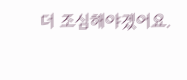더 조심해야겠어요.